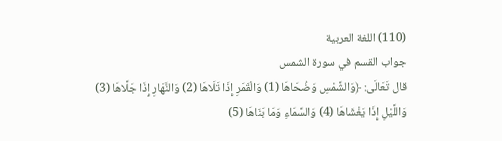(110) اللغة العربية
جواب القسم في سورة الشمس
قال تَعَالَى: ﴿وَالشَّمْسِ وَضُحَاهَا (1) وَالْقَمَرِ إِذَا تَلَاهَا (2) وَالنَّهَارِ إِذَا جَلَّاهَا (3) وَاللَّيْلِ إِذَا يَغْشَاهَا (4) وَالسَّمَاءِ وَمَا بَنَاهَا (5)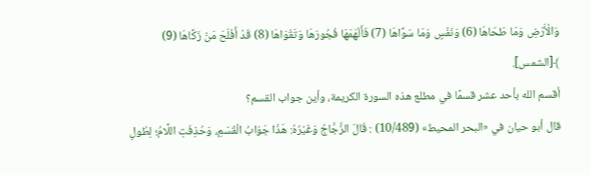وَالْأَرْضِ وَمَا طَحَاهَا (6) وَنَفْسٍ وَمَا سَوَّاهَا (7) فَأَلْهَمَهَا فُجُورَهَا وَتَقْوَاهَا (8) قَدْ أَفْلَحَ مَنْ زَكَّاهَا (9) ﴾[الشمس].
أقسم الله بأحد عشر قسمًا في مطلع هذه السورة الكريمة، وأين جواب القسم؟
قال أبو حيان في «البحر المحيط» (10/489) : قَالَ الزَّجَّاجُ وَغَيْرُهُ: هَذَا جَوَابُ الْقَسَمِ، وَحُذِفَتِ اللَّامُ؛ لِطُولِ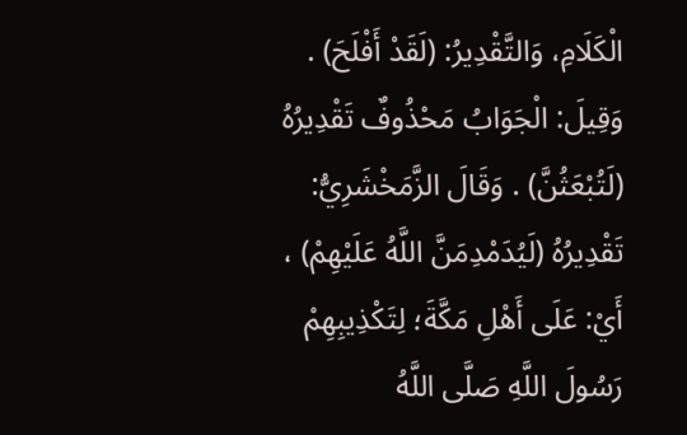الْكَلَامِ، وَالتَّقْدِيرُ: (لَقَدْ أَفْلَحَ) . وَقِيلَ: الْجَوَابُ مَحْذُوفٌ تَقْدِيرُهُ (لَتُبْعَثُنَّ) . وَقَالَ الزَّمَخْشَرِيُّ: تَقْدِيرُهُ (لَيُدَمْدِمَنَّ اللَّهُ عَلَيْهِمْ) ، أَيْ: عَلَى أَهْلِ مَكَّةَ؛ لِتَكْذِيبِهِمْ رَسُولَ اللَّهِ صَلَّى اللَّهُ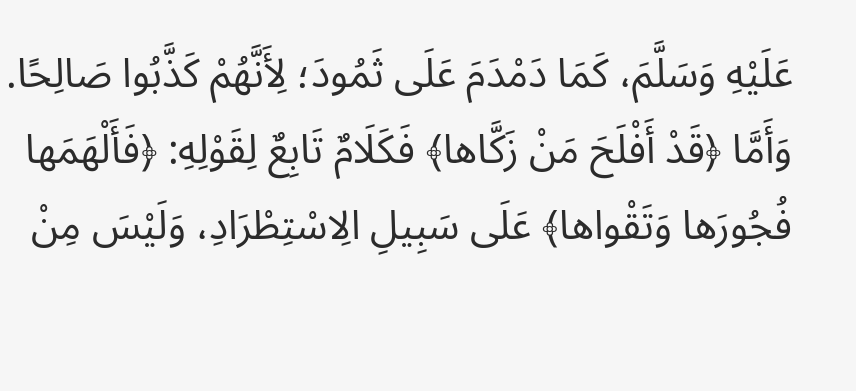عَلَيْهِ وَسَلَّمَ، كَمَا دَمْدَمَ عَلَى ثَمُودَ؛ لِأَنَّهُمْ كَذَّبُوا صَالِحًا. وَأَمَّا ﴿قَدْ أَفْلَحَ مَنْ زَكَّاها﴾ فَكَلَامٌ تَابِعٌ لِقَوْلِهِ: ﴿فَأَلْهَمَها فُجُورَها وَتَقْواها﴾ عَلَى سَبِيلِ الِاسْتِطْرَادِ، وَلَيْسَ مِنْ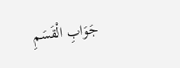جَوَابِ الْقَسَمِ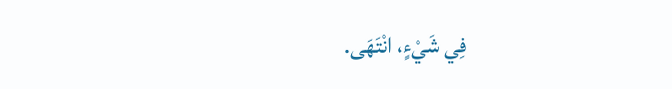فِي شَيْءٍ، انْتَهَى.